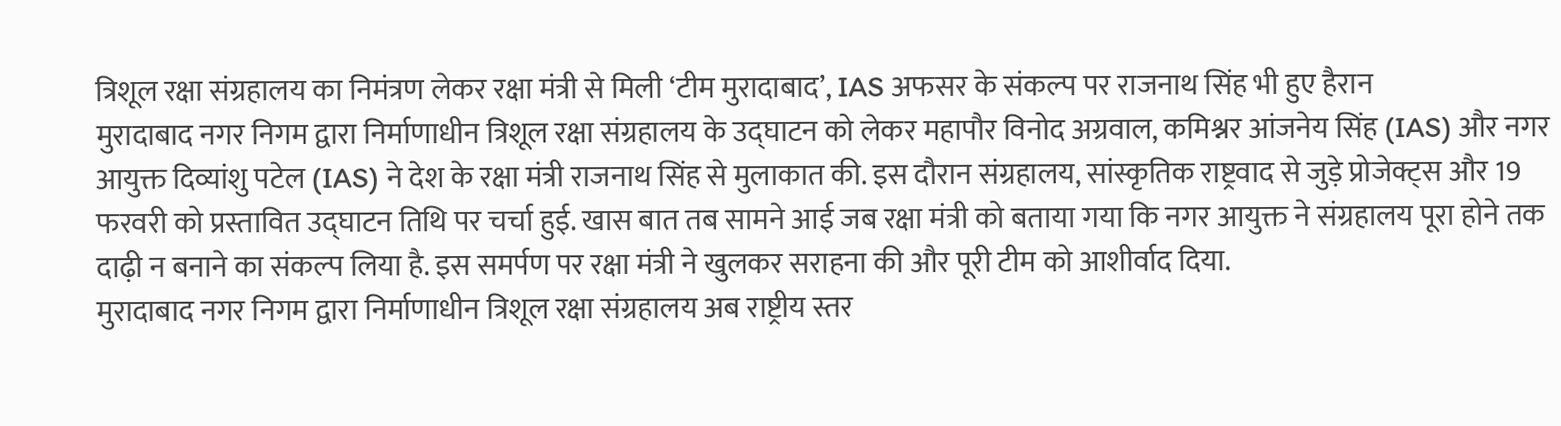त्रिशूल रक्षा संग्रहालय का निमंत्रण लेकर रक्षा मंत्री से मिली ‘टीम मुरादाबाद’, IAS अफसर के संकल्प पर राजनाथ सिंह भी हुए हैरान
मुरादाबाद नगर निगम द्वारा निर्माणाधीन त्रिशूल रक्षा संग्रहालय के उद्घाटन को लेकर महापौर विनोद अग्रवाल, कमिश्नर आंजनेय सिंह (IAS) और नगर आयुक्त दिव्यांशु पटेल (IAS) ने देश के रक्षा मंत्री राजनाथ सिंह से मुलाकात की. इस दौरान संग्रहालय, सांस्कृतिक राष्ट्रवाद से जुड़े प्रोजेक्ट्स और 19 फरवरी को प्रस्तावित उद्घाटन तिथि पर चर्चा हुई. खास बात तब सामने आई जब रक्षा मंत्री को बताया गया कि नगर आयुक्त ने संग्रहालय पूरा होने तक दाढ़ी न बनाने का संकल्प लिया है. इस समर्पण पर रक्षा मंत्री ने खुलकर सराहना की और पूरी टीम को आशीर्वाद दिया.
मुरादाबाद नगर निगम द्वारा निर्माणाधीन त्रिशूल रक्षा संग्रहालय अब राष्ट्रीय स्तर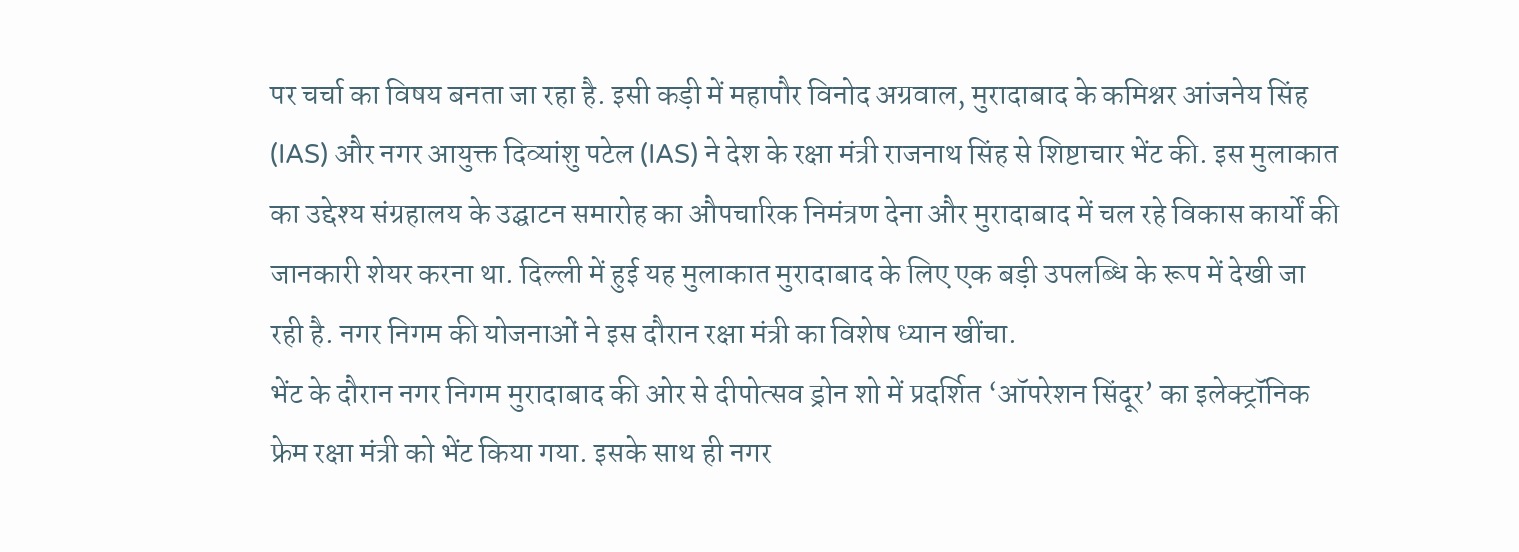पर चर्चा का विषय बनता जा रहा है. इसी कड़ी में महापौर विनोद अग्रवाल, मुरादाबाद के कमिश्नर आंजनेय सिंह (IAS) और नगर आयुक्त दिव्यांशु पटेल (IAS) ने देश के रक्षा मंत्री राजनाथ सिंह से शिष्टाचार भेंट की. इस मुलाकात का उद्देश्य संग्रहालय के उद्घाटन समारोह का औपचारिक निमंत्रण देना और मुरादाबाद में चल रहे विकास कार्यों की जानकारी शेयर करना था. दिल्ली में हुई यह मुलाकात मुरादाबाद के लिए एक बड़ी उपलब्धि के रूप में देखी जा रही है. नगर निगम की योजनाओं ने इस दौरान रक्षा मंत्री का विशेष ध्यान खींचा.
भेंट के दौरान नगर निगम मुरादाबाद की ओर से दीपोत्सव ड्रोन शो में प्रदर्शित ‘ऑपरेशन सिंदूर’ का इलेक्ट्रॉनिक फ्रेम रक्षा मंत्री को भेंट किया गया. इसके साथ ही नगर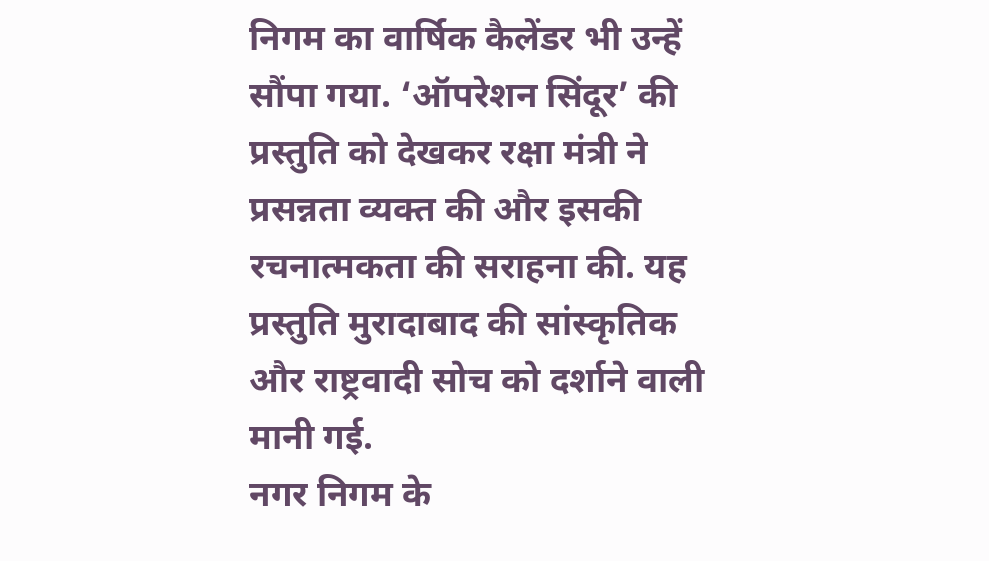निगम का वार्षिक कैलेंडर भी उन्हें सौंपा गया. ‘ऑपरेशन सिंदूर’ की प्रस्तुति को देखकर रक्षा मंत्री ने प्रसन्नता व्यक्त की और इसकी रचनात्मकता की सराहना की. यह प्रस्तुति मुरादाबाद की सांस्कृतिक और राष्ट्रवादी सोच को दर्शाने वाली मानी गई.
नगर निगम के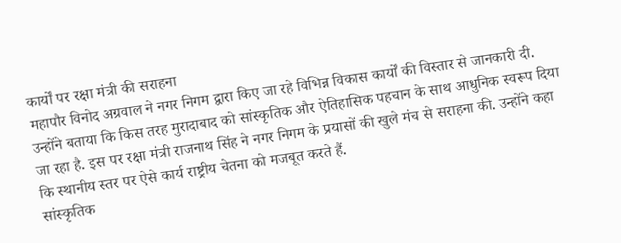कार्यों पर रक्षा मंत्री की सराहना
महापौर विनोद अग्रवाल ने नगर निगम द्वारा किए जा रहे विभिन्न विकास कार्यों की विस्तार से जानकारी दी. उन्होंने बताया कि किस तरह मुरादाबाद को सांस्कृतिक और ऐतिहासिक पहचान के साथ आधुनिक स्वरूप दिया जा रहा है. इस पर रक्षा मंत्री राजनाथ सिंह ने नगर निगम के प्रयासों की खुले मंच से सराहना की. उन्होंने कहा कि स्थानीय स्तर पर ऐसे कार्य राष्ट्रीय चेतना को मजबूत करते हैं.
सांस्कृतिक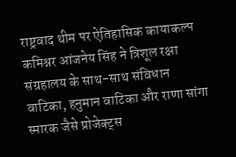राष्ट्रवाद थीम पर ऐतिहासिक कायाकल्प
कमिश्नर आंजनेय सिंह ने त्रिशूल रक्षा संग्रहालय के साथ-साथ संविधान वाटिका, हनुमान वाटिका और राणा सांगा स्मारक जैसे प्रोजेक्ट्स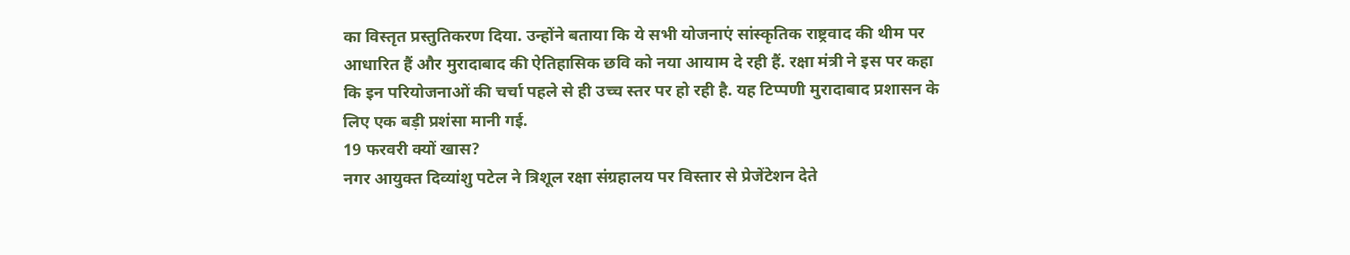का विस्तृत प्रस्तुतिकरण दिया. उन्होंने बताया कि ये सभी योजनाएं सांस्कृतिक राष्ट्रवाद की थीम पर आधारित हैं और मुरादाबाद की ऐतिहासिक छवि को नया आयाम दे रही हैं. रक्षा मंत्री ने इस पर कहा कि इन परियोजनाओं की चर्चा पहले से ही उच्च स्तर पर हो रही है. यह टिप्पणी मुरादाबाद प्रशासन के लिए एक बड़ी प्रशंसा मानी गई.
19 फरवरी क्यों खास?
नगर आयुक्त दिव्यांशु पटेल ने त्रिशूल रक्षा संग्रहालय पर विस्तार से प्रेजेंटेशन देते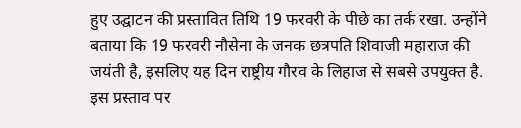हुए उद्घाटन की प्रस्तावित तिथि 19 फरवरी के पीछे का तर्क रखा. उन्होंने बताया कि 19 फरवरी नौसेना के जनक छत्रपति शिवाजी महाराज की जयंती है, इसलिए यह दिन राष्ट्रीय गौरव के लिहाज से सबसे उपयुक्त है. इस प्रस्ताव पर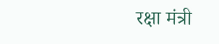रक्षा मंत्री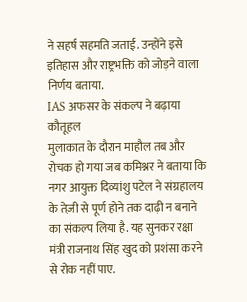ने सहर्ष सहमति जताई. उन्होंने इसे इतिहास और राष्ट्रभक्ति को जोड़ने वाला निर्णय बताया.
IAS अफसर के संकल्प ने बढ़ाया कौतूहल
मुलाकात के दौरान माहौल तब और रोचक हो गया जब कमिश्नर ने बताया कि नगर आयुक्त दिव्यांशु पटेल ने संग्रहालय के तेज़ी से पूर्ण होने तक दाढ़ी न बनाने का संकल्प लिया है. यह सुनकर रक्षा मंत्री राजनाथ सिंह खुद को प्रशंसा करने से रोक नहीं पाए.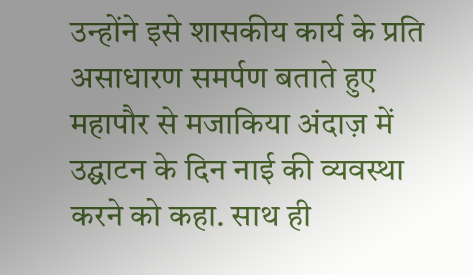उन्होंने इसे शासकीय कार्य के प्रति असाधारण समर्पण बताते हुए महापौर से मजाकिया अंदाज़ में उद्घाटन के दिन नाई की व्यवस्था करने को कहा. साथ ही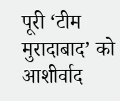पूरी ‘टीम मुरादाबाद’ को आशीर्वाद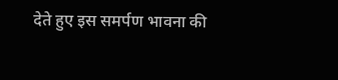देते हुए इस समर्पण भावना की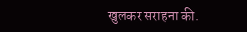खुलकर सराहना की.